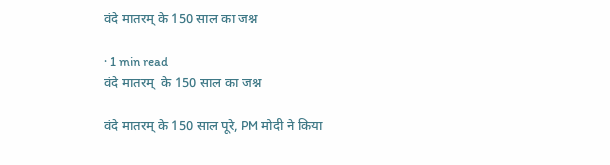वंदे मातरम् के 150 साल का जश्न

· 1 min read
वंदे मातरम्  के 150 साल का जश्न

वंदे मातरम् के 150 साल पूरे, PM मोदी ने किया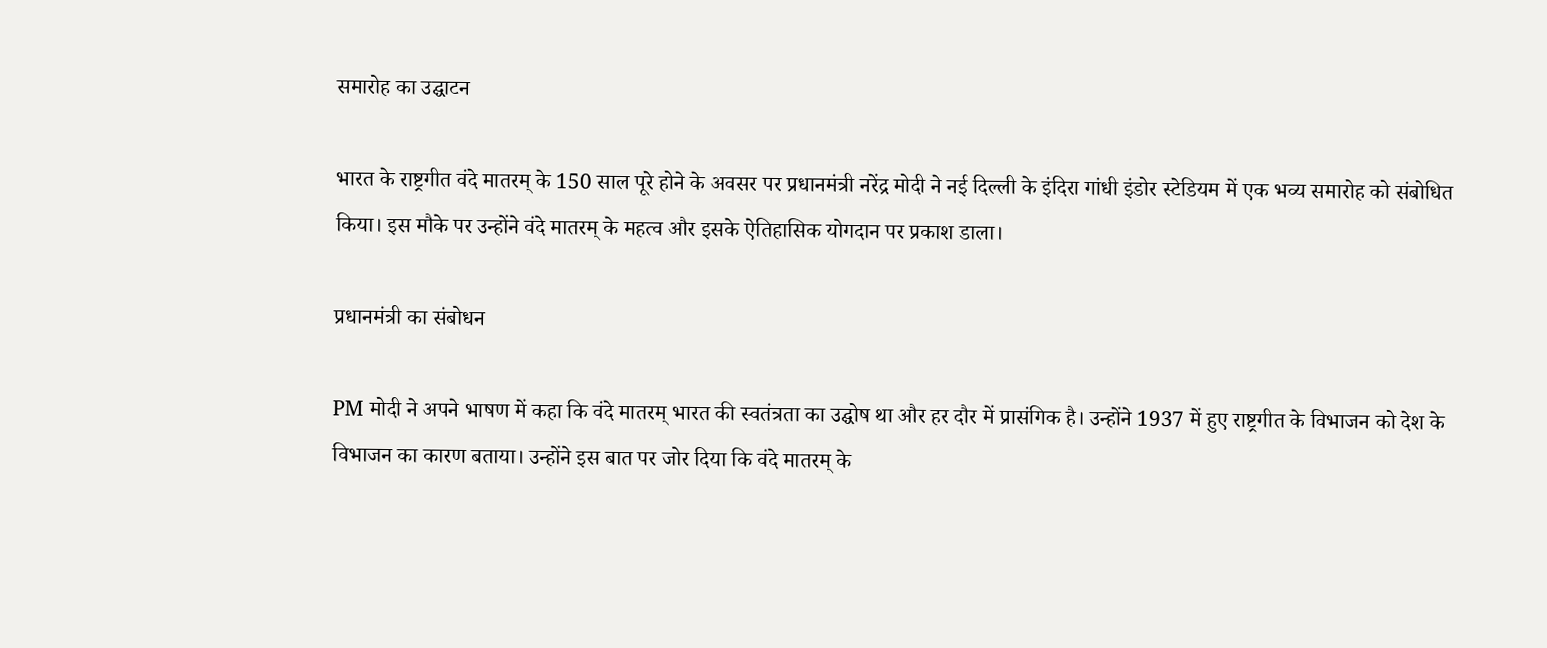समारोह का उद्घाटन

भारत के राष्ट्रगीत वंदे मातरम् के 150 साल पूरे होने के अवसर पर प्रधानमंत्री नरेंद्र मोदी ने नई दिल्ली के इंदिरा गांधी इंडोर स्टेडियम में एक भव्य समारोह को संबोधित किया। इस मौके पर उन्होंने वंदे मातरम् के महत्व और इसके ऐतिहासिक योगदान पर प्रकाश डाला।

प्रधानमंत्री का संबोधन

PM मोदी ने अपने भाषण में कहा कि वंदे मातरम् भारत की स्वतंत्रता का उद्घोष था और हर दौर में प्रासंगिक है। उन्होंने 1937 में हुए राष्ट्रगीत के विभाजन को देश के विभाजन का कारण बताया। उन्होंने इस बात पर जोर दिया कि वंदे मातरम् के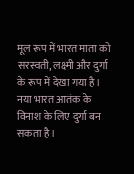मूल रूप में भारत माता को सरस्वती, लक्ष्मी और दुर्गा के रूप में देखा गया है। नया भारत आतंक के विनाश के लिए दुर्गा बन सकता है।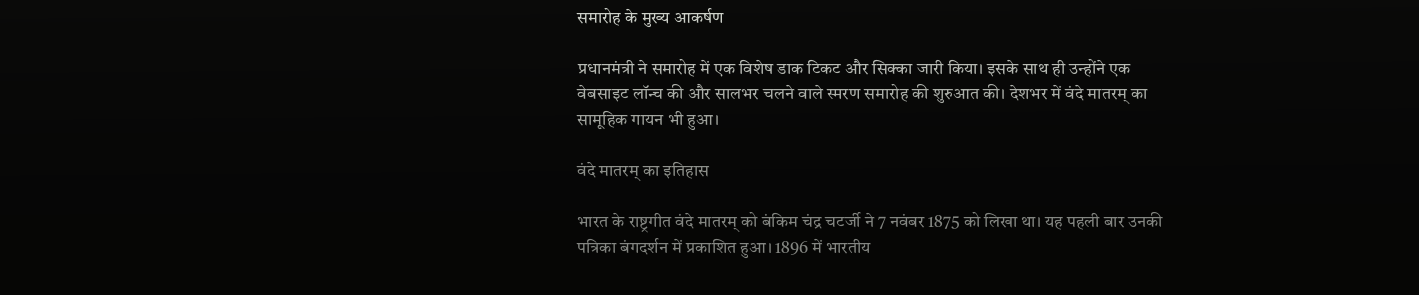समारोह के मुख्य आकर्षण

प्रधानमंत्री ने समारोह में एक विशेष डाक टिकट और सिक्का जारी किया। इसके साथ ही उन्होंने एक वेबसाइट लॉन्च की और सालभर चलने वाले स्मरण समारोह की शुरुआत की। देशभर में वंदे मातरम् का सामूहिक गायन भी हुआ।

वंदे मातरम् का इतिहास

भारत के राष्ट्रगीत वंदे मातरम् को बंकिम चंद्र चटर्जी ने 7 नवंबर 1875 को लिखा था। यह पहली बार उनकी पत्रिका बंगदर्शन में प्रकाशित हुआ। 1896 में भारतीय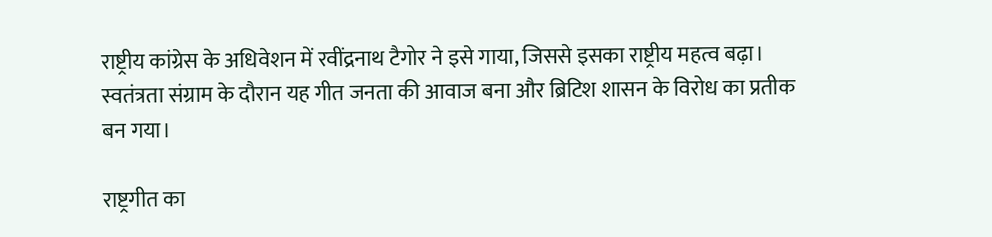राष्ट्रीय कांग्रेस के अधिवेशन में रवींद्रनाथ टैगोर ने इसे गाया, जिससे इसका राष्ट्रीय महत्व बढ़ा। स्वतंत्रता संग्राम के दौरान यह गीत जनता की आवाज बना और ब्रिटिश शासन के विरोध का प्रतीक बन गया।

राष्ट्रगीत का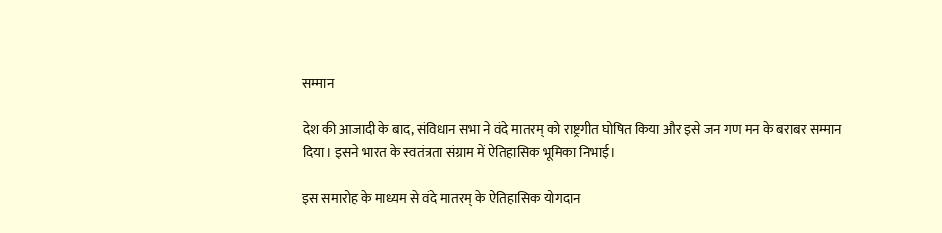सम्मान

देश की आजादी के बाद, संविधान सभा ने वंदे मातरम् को राष्ट्रगीत घोषित किया और इसे जन गण मन के बराबर सम्मान दिया। इसने भारत के स्वतंत्रता संग्राम में ऐतिहासिक भूमिका निभाई।

इस समारोह के माध्यम से वंदे मातरम् के ऐतिहासिक योगदान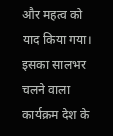और महत्व को याद किया गया। इसका सालभर चलने वाला कार्यक्रम देश के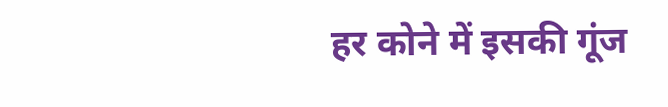हर कोने में इसकी गूंज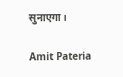सुनाएगा।

Amit Pateria